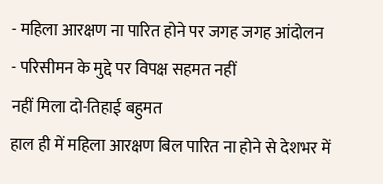- महिला आरक्षण ना पारित होने पर जगह जगह आंदोलन
- परिसीमन के मुद्दे पर विपक्ष सहमत नहीं
नहीं मिला दो-तिहाई बहुमत
हाल ही में महिला आरक्षण बिल पारित ना होने से देशभर में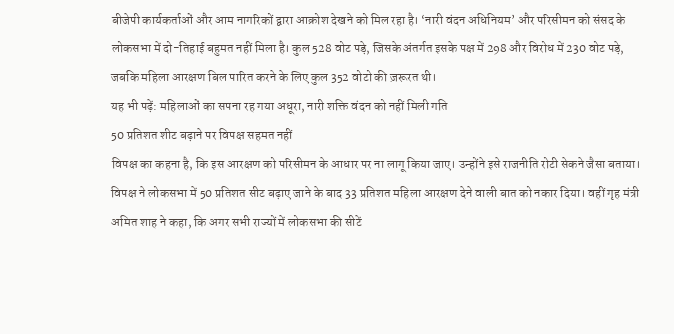बीजेपी कार्यकर्ताओं और आम नागरिकों द्वारा आक्रोश देखने को मिल रहा है। ‘नारी वंदन अधिनियम’ और परिसीमन को संसद के लोकसभा में दो-तिहाई बहुमत नहीं मिला है। कुल 528 वोट पड़े, जिसके अंतर्गत इसके पक्ष में 298 और विरोध में 230 वोट पड़े, जबकि महिला आरक्षण बिल पारित करने के लिए कुल 352 वोटो की ज़रूरत थी।
यह भी पढ़ें: महिलाओं का सपना रह गया अधूरा, नारी शक्ति वंदन को नहीं मिली गति
50 प्रतिशत शीट बढ़ाने पर विपक्ष सहमत नहीं
विपक्ष का कहना है, कि इस आरक्षण को परिसीमन के आधार पर ना लागू किया जाए। उन्होंने इसे राजनीति रोटी सेकने जैसा बताया। विपक्ष ने लोकसभा में 50 प्रतिशत सीट बढ़ाए जाने के बाद 33 प्रतिशत महिला आरक्षण देने वाली बात को नकार दिया। वहीं गृह मंत्री अमित शाह ने कहा, कि अगर सभी राज्यों में लोकसभा की सीटें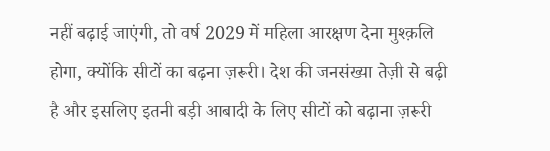नहीं बढ़ाई जाएंगी, तो वर्ष 2029 में महिला आरक्षण देना मुश्क़लि होगा, क्योंकि सीटों का बढ़ना ज़रूरी। देश की जनसंख्या तेज़ी से बढ़ी है और इसलिए इतनी बड़ी आबादी के लिए सीटों को बढ़ाना ज़रूरी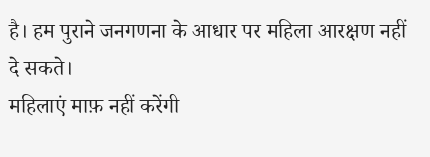है। हम पुराने जनगणना के आधार पर महिला आरक्षण नहीं दे सकते।
महिलाएं माफ़ नहीं करेंगी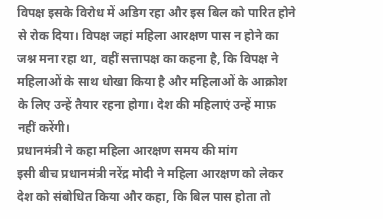विपक्ष इसके विरोध में अडिग रहा और इस बिल को पारित होने से रोक दिया। विपक्ष जहां महिला आरक्षण पास न होने का जश्न मना रहा था, वहीं सत्तापक्ष का कहना है, कि विपक्ष ने महिलाओं के साथ धोखा किया है और महिलाओं के आक्रोश के लिए उन्हें तैयार रहना होगा। देश की महिलाएं उन्हें माफ़ नहीं करेंगी।
प्रधानमंत्री ने कहा महिला आरक्षण समय की मांग
इसी बीच प्रधानमंत्री नरेंद्र मोदी ने महिला आरक्षण को लेकर देश को संबोधित किया और कहा, कि बिल पास होता तो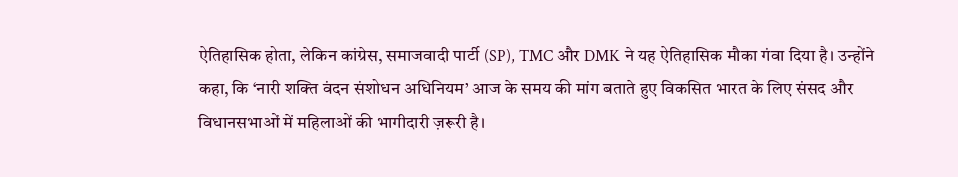ऐतिहासिक होता, लेकिन कांग्रेस, समाजवादी पार्टी (SP), TMC और DMK ने यह ऐतिहासिक मौका गंवा दिया है। उन्होंने कहा, कि ‘नारी शक्ति वंदन संशोधन अधिनियम’ आज के समय की मांग बताते हुए विकसित भारत के लिए संसद और विधानसभाओं में महिलाओं की भागीदारी ज़रूरी है।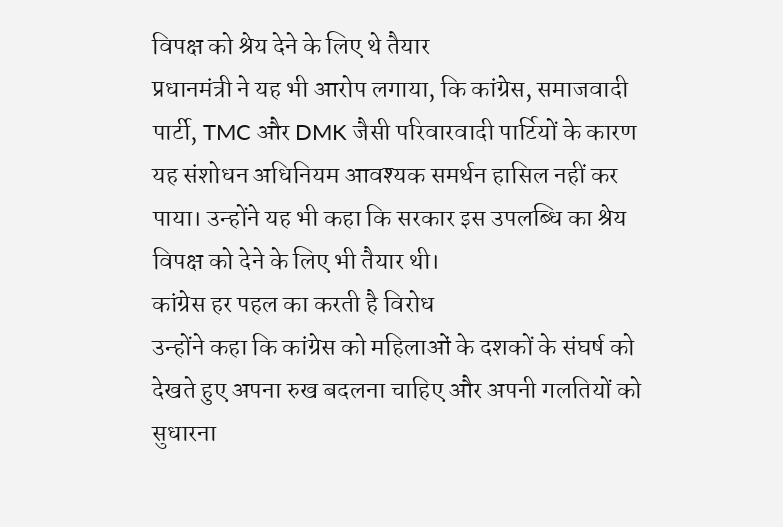विपक्ष को श्रेय देने के लिए थे तैयार
प्रधानमंत्री ने यह भी आरोप लगाया, कि कांग्रेस, समाजवादी पार्टी, TMC और DMK जैसी परिवारवादी पार्टियों के कारण यह संशोधन अधिनियम आवश्यक समर्थन हासिल नहीं कर पाया। उन्होंने यह भी कहा कि सरकार इस उपलब्धि का श्रेय विपक्ष को देने के लिए भी तैयार थी।
कांग्रेस हर पहल का करती है विरोध
उन्होंने कहा कि कांग्रेस को महिलाओं के दशकों के संघर्ष को देखते हुए अपना रुख बदलना चाहिए और अपनी गलतियों को सुधारना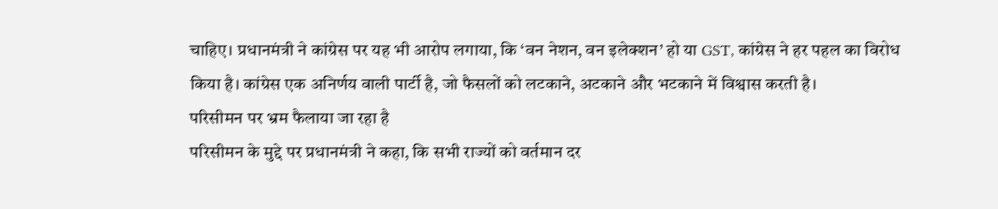चाहिए। प्रधानमंत्री ने कांग्रेस पर यह भी आरोप लगाया, कि ‘वन नेशन, वन इलेक्शन’ हो या GST, कांग्रेस ने हर पहल का विरोध किया है। कांग्रेस एक अनिर्णय वाली पार्टी है, जो फैसलों को लटकाने, अटकाने और भटकाने में विश्वास करती है।
परिसीमन पर भ्रम फैलाया जा रहा है
परिसीमन के मुद्दे पर प्रधानमंत्री ने कहा, कि सभी राज्यों को वर्तमान दर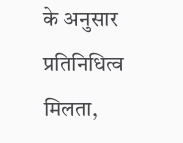के अनुसार प्रतिनिधित्व मिलता,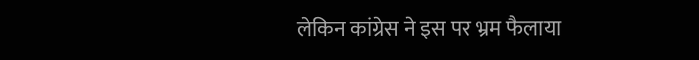लेकिन कांग्रेस ने इस पर भ्रम फैलाया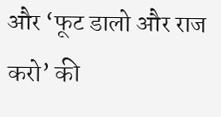और ‘फूट डालो और राज करो’ की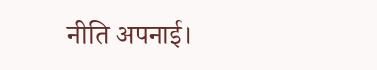नीति अपनाई।